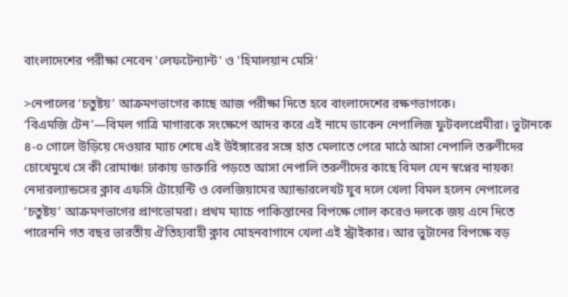বাংলাদেশের পরীক্ষা নেবেন 'লেফটেন্যান্ট' ও 'হিমালয়ান মেসি'

>নেপালের ‘চতুষ্টয়’ আক্রমণভাগের কাছে আজ পরীক্ষা দিতে হবে বাংলাদেশের রক্ষণভাগকে।
‘বিএমজি টেন’—বিমল গাত্রি মাগারকে সংক্ষেপে আদর করে এই নামে ডাকেন নেপালিজ ফুটবলপ্রেমীরা। ভুটানকে ৪-০ গোলে উড়িয়ে দেওয়ার ম্যাচ শেষে এই উইঙ্গারের সঙ্গে হাত মেলাতে পেরে মাঠে আসা নেপালি তরুণীদের চোখেমুখে সে কী রোমাঞ্চ! ঢাকায় ডাক্তারি পড়তে আসা নেপালি তরুণীদের কাছে বিমল যেন স্বপ্নের নায়ক!
নেদারল্যান্ডসের ক্লাব এফসি টোয়েন্টি ও বেলজিয়ামের অ্যান্ডারলেখট যুব দলে খেলা বিমল হলেন নেপালের ‘চতুষ্টয়’ আক্রমণভাগের প্রাণভোমরা। প্রথম ম্যাচে পাকিস্তানের বিপক্ষে গোল করেও দলকে জয় এনে দিতে পারেননি গত বছর ভারতীয় ঐতিহ্যবাহী ক্লাব মোহনবাগানে খেলা এই স্ট্রাইকার। আর ভুটানের বিপক্ষে বড়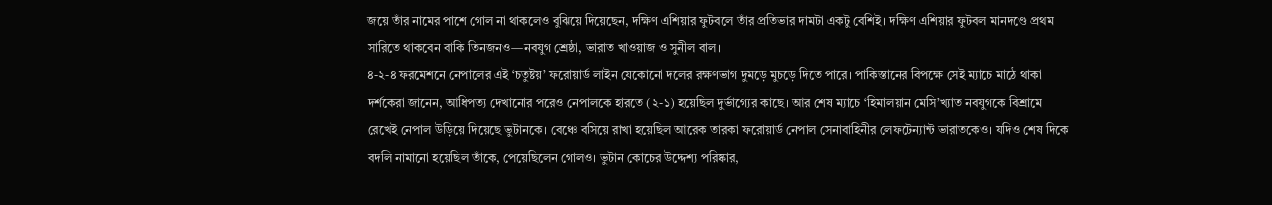জয়ে তাঁর নামের পাশে গোল না থাকলেও বুঝিয়ে দিয়েছেন, দক্ষিণ এশিয়ার ফুটবলে তাঁর প্রতিভার দামটা একটু বেশিই। দক্ষিণ এশিয়ার ফুটবল মানদণ্ডে প্রথম সারিতে থাকবেন বাকি তিনজনও—নবযুগ শ্রেষ্ঠা, ভারাত খাওয়াজ ও সুনীল বাল।
৪-২-৪ ফরমেশনে নেপালের এই ‘চতুষ্টয়’ ফরোয়ার্ড লাইন যেকোনো দলের রক্ষণভাগ দুমড়ে মুচড়ে দিতে পারে। পাকিস্তানের বিপক্ষে সেই ম্যাচে মাঠে থাকা দর্শকেরা জানেন, আধিপত্য দেখানোর পরেও নেপালকে হারতে (২-১) হয়েছিল দুর্ভাগ্যের কাছে। আর শেষ ম্যাচে ‘হিমালয়ান মেসি’খ্যাত নবযুগকে বিশ্রামে রেখেই নেপাল উড়িয়ে দিয়েছে ভুটানকে। বেঞ্চে বসিয়ে রাখা হয়েছিল আরেক তারকা ফরোয়ার্ড নেপাল সেনাবাহিনীর লেফটেন্যান্ট ভারাতকেও। যদিও শেষ দিকে বদলি নামানো হয়েছিল তাঁকে, পেয়েছিলেন গোলও। ভুটান কোচের উদ্দেশ্য পরিষ্কার,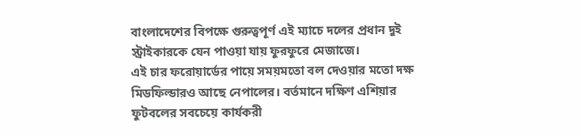বাংলাদেশের বিপক্ষে গুরুত্বপূর্ণ এই ম্যাচে দলের প্রধান দুই স্ট্রাইকারকে যেন পাওয়া যায় ফুরফুরে মেজাজে।
এই চার ফরোয়ার্ডের পায়ে সময়মতো বল দেওয়ার মতো দক্ষ মিডফিল্ডারও আছে নেপালের। বর্তমানে দক্ষিণ এশিয়ার ফুটবলের সবচেয়ে কার্যকরী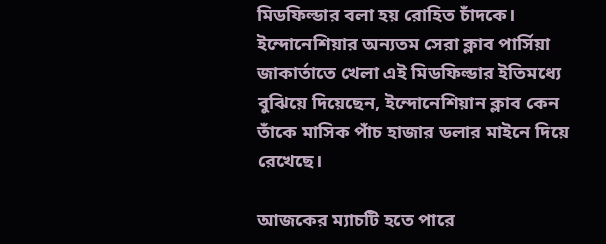মিডফিল্ডার বলা হয় রোহিত চাঁদকে। ইন্দোনেশিয়ার অন্যতম সেরা ক্লাব পার্সিয়া জাকার্তাতে খেলা এই মিডফিল্ডার ইতিমধ্যে বুঝিয়ে দিয়েছেন, ইন্দোনেশিয়ান ক্লাব কেন তাঁকে মাসিক পাঁচ হাজার ডলার মাইনে দিয়ে রেখেছে।

আজকের ম্যাচটি হতে পারে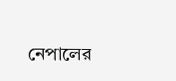নেপালের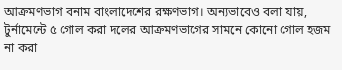আক্রমণভাগ বনাম বাংলাদেশের রক্ষণভাগ। অন্যভাবেও বলা যায়, টুর্নামেন্টে ৫ গোল করা দলের আক্রমণভাগের সামনে কোনো গোল হজম না করা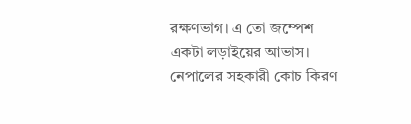রক্ষণভাগ। এ তো জম্পেশ একটা লড়াইয়ের আভাস।
নেপালের সহকারী কোচ কিরণ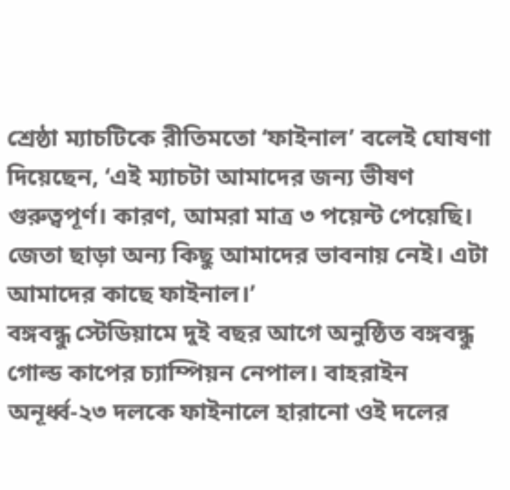শ্রেষ্ঠা ম্যাচটিকে রীতিমতো ‘ফাইনাল’ বলেই ঘোষণা দিয়েছেন, ‘এই ম্যাচটা আমাদের জন্য ভীষণ গুরুত্বপূর্ণ। কারণ, আমরা মাত্র ৩ পয়েন্ট পেয়েছি। জেতা ছাড়া অন্য কিছু আমাদের ভাবনায় নেই। এটা আমাদের কাছে ফাইনাল।’
বঙ্গবন্ধু স্টেডিয়ামে দুই বছর আগে অনুষ্ঠিত বঙ্গবন্ধু গোল্ড কাপের চ্যাম্পিয়ন নেপাল। বাহরাইন অনূর্ধ্ব-২৩ দলকে ফাইনালে হারানো ওই দলের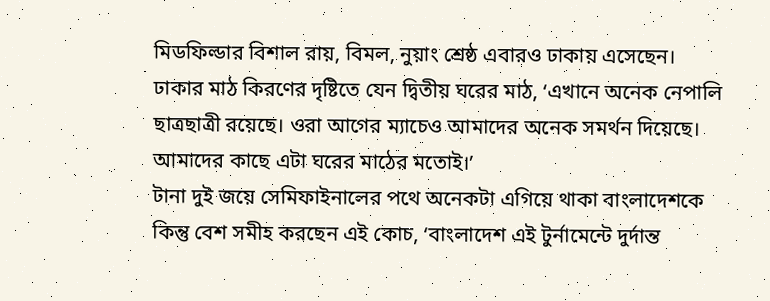মিডফিল্ডার বিশাল রায়, বিমল, নুয়াং শ্রেষ্ঠ এবারও ঢাকায় এসেছেন। ঢাকার মাঠ কিরণের দৃষ্টিতে যেন দ্বিতীয় ঘরের মাঠ, ‘এখানে অনেক নেপালি ছাত্রছাত্রী রয়েছে। ওরা আগের ম্যাচেও আমাদের অনেক সমর্থন দিয়েছে। আমাদের কাছে এটা ঘরের মাঠের মতোই।’
টানা দুই জয়ে সেমিফাইনালের পথে অনেকটা এগিয়ে থাকা বাংলাদেশকে কিন্তু বেশ সমীহ করছেন এই কোচ, ‘বাংলাদেশ এই টুর্নামেন্টে দুর্দান্ত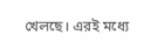খেলছে। এরই মধ্যে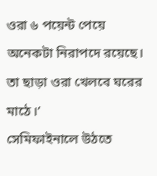ওরা ৬ পয়েন্ট পেয়ে অনেকটা নিরাপদে রয়েছে। তা ছাড়া ওরা খেলবে ঘরের মাঠে।’
সেমিফাইনালে উঠতে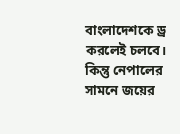বাংলাদেশকে ড্র করলেই চলবে। কিন্তু নেপালের সামনে জয়ের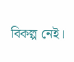বিকল্প নেই।